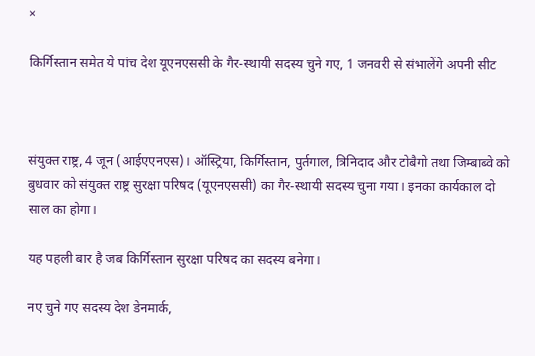×

किर्गिस्तान समेत ये पांच देश यूएनएससी के गैर-स्थायी सदस्य चुने गए, 1 जनवरी से संभालेंगे अपनी सीट



संयुक्त राष्ट्र, 4 जून (आईएएनएस)। ऑस्ट्रिया, किर्गिस्तान, पुर्तगाल, त्रिनिदाद और टोबैगो तथा जिम्बाब्वे को बुधवार को संयुक्त राष्ट्र सुरक्षा परिषद (यूएनएससी) का गैर-स्थायी सदस्य चुना गया। इनका कार्यकाल दो साल का होगा।

यह पहली बार है जब किर्गिस्तान सुरक्षा परिषद का सदस्य बनेगा।

नए चुने गए सदस्य देश डेनमार्क,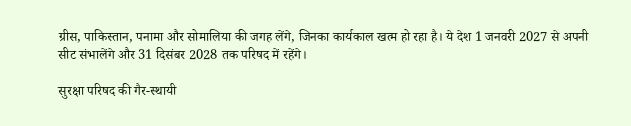ग्रीस, पाकिस्तान, पनामा और सोमालिया की जगह लेंगे, जिनका कार्यकाल खत्म हो रहा है। ये देश 1 जनवरी 2027 से अपनी सीट संभालेंगे और 31 दिसंबर 2028 तक परिषद में रहेंगे।

सुरक्षा परिषद की गैर-स्थायी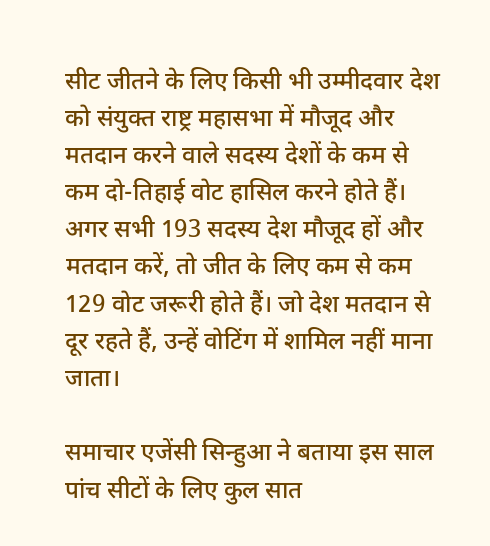सीट जीतने के लिए किसी भी उम्मीदवार देश को संयुक्त राष्ट्र महासभा में मौजूद और मतदान करने वाले सदस्य देशों के कम से कम दो-तिहाई वोट हासिल करने होते हैं। अगर सभी 193 सदस्य देश मौजूद हों और मतदान करें, तो जीत के लिए कम से कम 129 वोट जरूरी होते हैं। जो देश मतदान से दूर रहते हैं, उन्हें वोटिंग में शामिल नहीं माना जाता।

समाचार एजेंसी स‍िन्हुआ ने बताया इस साल पांच सीटों के लिए कुल सात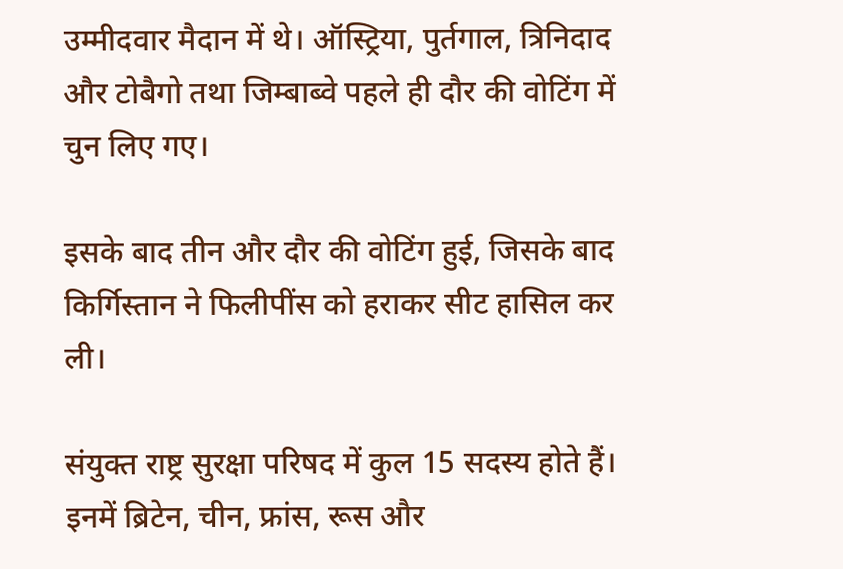उम्मीदवार मैदान में थे। ऑस्ट्रिया, पुर्तगाल, त्रिनिदाद और टोबैगो तथा जिम्बाब्वे पहले ही दौर की वोटिंग में चुन लिए गए।

इसके बाद तीन और दौर की वोटिंग हुई, जिसके बाद किर्गिस्तान ने फिलीपींस को हराकर सीट हासिल कर ली।

संयुक्त राष्ट्र सुरक्षा परिषद में कुल 15 सदस्य होते हैं। इनमें ब्रिटेन, चीन, फ्रांस, रूस और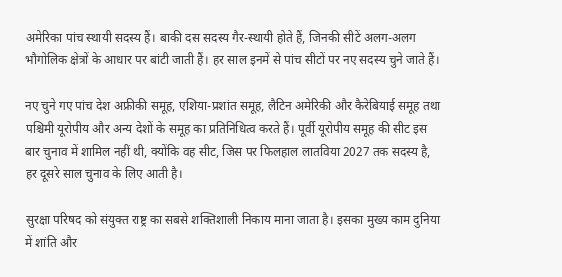अमेरिका पांच स्थायी सदस्य हैं। बाकी दस सदस्य गैर-स्थायी होते हैं, जिनकी सीटें अलग-अलग भौगोलिक क्षेत्रों के आधार पर बांटी जाती हैं। हर साल इनमें से पांच सीटों पर नए सदस्य चुने जाते हैं।

नए चुने गए पांच देश अफ्रीकी समूह, एशिया-प्रशांत समूह, लैटिन अमेरिकी और कैरेबियाई समूह तथा पश्चिमी यूरोपीय और अन्य देशों के समूह का प्रतिनिधित्व करते हैं। पूर्वी यूरोपीय समूह की सीट इस बार चुनाव में शामिल नहीं थी, क्योंकि वह सीट, जिस पर फिलहाल लातविया 2027 तक सदस्य है, हर दूसरे साल चुनाव के लिए आती है।

सुरक्षा परिषद को संयुक्त राष्ट्र का सबसे शक्तिशाली निकाय माना जाता है। इसका मुख्य काम दुनिया में शांति और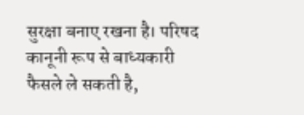सुरक्षा बनाए रखना है। परिषद कानूनी रूप से बाध्यकारी फैसले ले सकती है,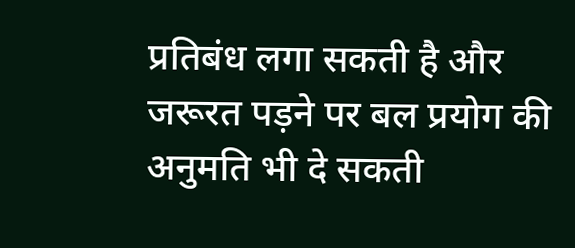प्रतिबंध लगा सकती है और जरूरत पड़ने पर बल प्रयोग की अनुमति भी दे सकती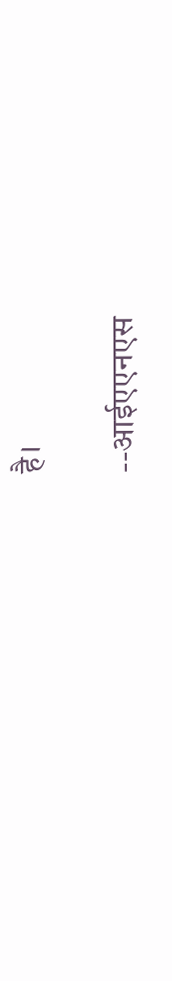है।

--आईएएनएस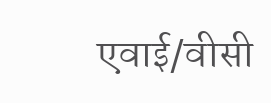एवाई/वीसी